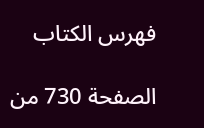فهرس الكتاب

الصفحة 730 من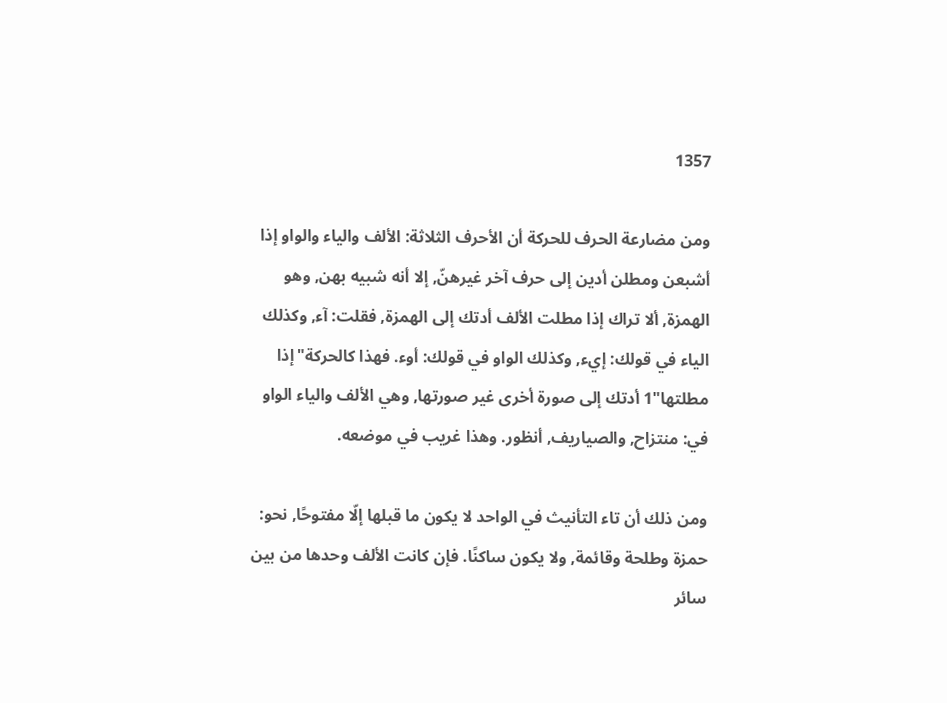1357

ومن مضارعة الحرف للحركة أن الأحرف الثلاثة: الألف والياء والواو إذا أشبعن ومطلن أدين إلى حرف آخر غيرهنّ, إلا أنه شبيه بهن, وهو الهمزة, ألا تراك إذا مطلت الألف أدتك إلى الهمزة, فقلت: آء, وكذلك الياء في قولك: إيء, وكذلك الواو في قولك: أوء. فهذا كالحركة"إذا مطلتها"1 أدتك إلى صورة أخرى غير صورتها, وهي الألف والياء الواو في: منتزاح, والصياريف, أنظور. وهذا غريب في موضعه.

ومن ذلك أن تاء التأنيث في الواحد لا يكون ما قبلها إلّا مفتوحًا, نحو: حمزة وطلحة وقائمة, ولا يكون ساكنًا. فإن كانت الألف وحدها من بين سائر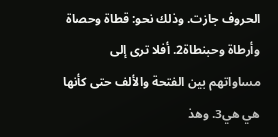الحروف جازت. وذلك نحو: قطاة وحصاة وأرطاة وحبنطاة2. أفلا ترى إلى مساواتهم بين الفتحة والألف حتى كأنها هي هي3. وهذ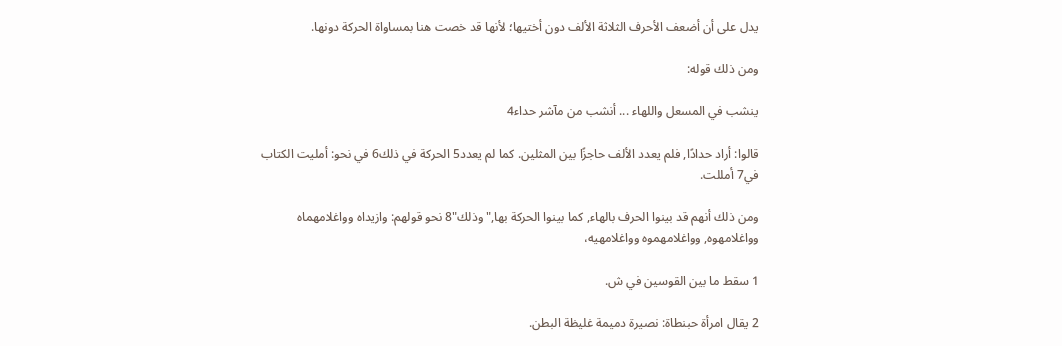يدل على أن أضعف الأحرف الثلاثة الألف دون أختيها؛ لأنها قد خصت هنا بمساواة الحركة دونها.

ومن ذلك قوله:

ينشب في المسعل واللهاء ... أنشب من مآشر حداء4

قالوا: أراد حدادًا, فلم يعدد الألف حاجزًا بين المثلين. كما لم يعدد5 الحركة في ذلك6 في نحو: أمليت الكتاب في7 أمللت.

ومن ذلك أنهم قد بينوا الحرف بالهاء, كما بينوا الحركة بها,"وذلك"8 نحو قولهم: وازيداه وواغلامهماه وواغلامهوه, وواغلامهموه وواغلامهيه،

1 سقط ما بين القوسين في ش.

2 يقال امرأة حبنطاة: نصيرة دميمة غليظة البطن.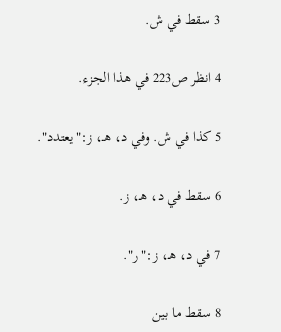3 سقط في ش.

4 انظر ص223 في هذا الجزء.

5 كذا في ش. وفي د، هـ، ز:"يعتدد".

6 سقط في د، هـ، ز.

7 في د، هـ، ز:"ر".

8 سقط ما بين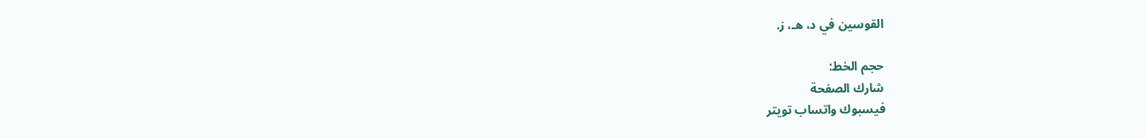القوسين في د، هـ، ز.

حجم الخط:
شارك الصفحة
فيسبوك واتساب تويتر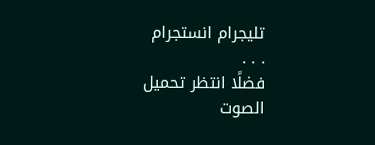تليجرام انستجرام
. . .
فضلًا انتظر تحميل الصوت